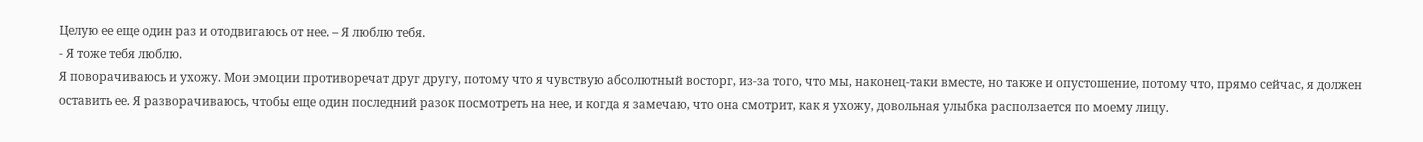Целую ее еще один раз и отодвигаюсь от нее. – Я люблю тебя.
- Я тоже тебя люблю.
Я поворачиваюсь и ухожу. Мои эмоции противоречат друг другу, потому что я чувствую абсолютный восторг, из-за того, что мы, наконец-таки вместе, но также и опустошение, потому что, прямо сейчас, я должен оставить ее. Я разворачиваюсь, чтобы еще один последний разок посмотреть на нее, и когда я замечаю, что она смотрит, как я ухожу, довольная улыбка расползается по моему лицу.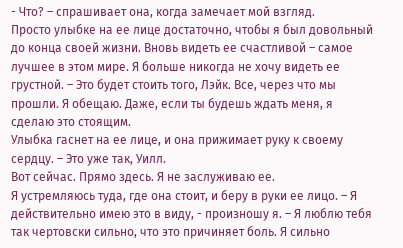- Что? – спрашивает она, когда замечает мой взгляд.
Просто улыбке на ее лице достаточно, чтобы я был довольный до конца своей жизни. Вновь видеть ее счастливой – самое лучшее в этом мире. Я больше никогда не хочу видеть ее грустной. – Это будет стоить того, Лэйк. Все, через что мы прошли. Я обещаю. Даже, если ты будешь ждать меня, я сделаю это стоящим.
Улыбка гаснет на ее лице, и она прижимает руку к своему сердцу. – Это уже так, Уилл.
Вот сейчас. Прямо здесь. Я не заслуживаю ее.
Я устремляюсь туда, где она стоит, и беру в руки ее лицо. – Я действительно имею это в виду, - произношу я. – Я люблю тебя так чертовски сильно, что это причиняет боль. Я сильно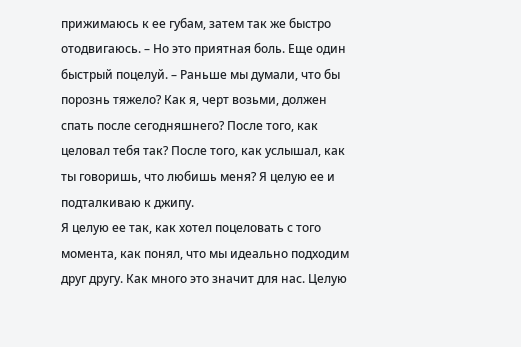прижимаюсь к ее губам, затем так же быстро отодвигаюсь. – Но это приятная боль. Еще один быстрый поцелуй. – Раньше мы думали, что бы порознь тяжело? Как я, черт возьми, должен спать после сегодняшнего? После того, как целовал тебя так? После того, как услышал, как ты говоришь, что любишь меня? Я целую ее и подталкиваю к джипу.
Я целую ее так, как хотел поцеловать с того момента, как понял, что мы идеально подходим друг другу. Как много это значит для нас. Целую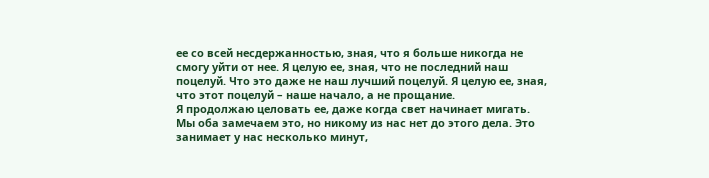ее со всей несдержанностью, зная, что я больше никогда не смогу уйти от нее. Я целую ее, зная, что не последний наш поцелуй. Что это даже не наш лучший поцелуй. Я целую ее, зная, что этот поцелуй – наше начало, а не прощание.
Я продолжаю целовать ее, даже когда свет начинает мигать.
Мы оба замечаем это, но никому из нас нет до этого дела. Это занимает у нас несколько минут,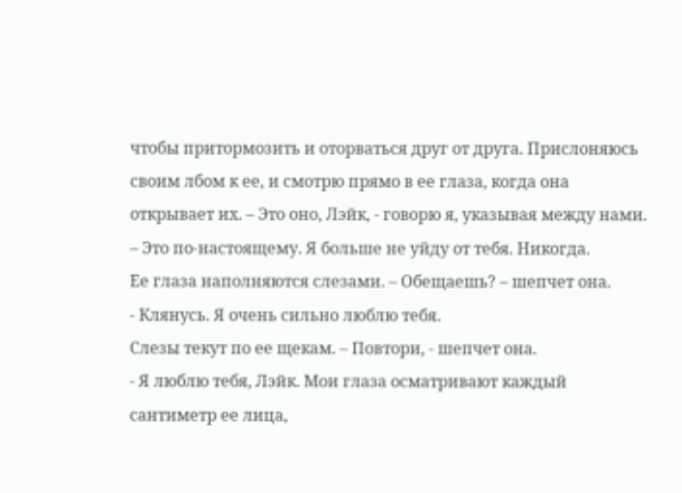чтобы притормозить и оторваться друг от друга. Прислоняюсь своим лбом к ее, и смотрю прямо в ее глаза, когда она открывает их. – Это оно, Лэйк, - говорю я, указывая между нами. – Это по-настоящему. Я больше не уйду от тебя. Никогда.
Ее глаза наполняются слезами. – Обещаешь? – шепчет она.
- Клянусь. Я очень сильно люблю тебя.
Слезы текут по ее щекам. – Повтори, - шепчет она.
- Я люблю тебя, Лэйк. Мои глаза осматривают каждый сантиметр ее лица,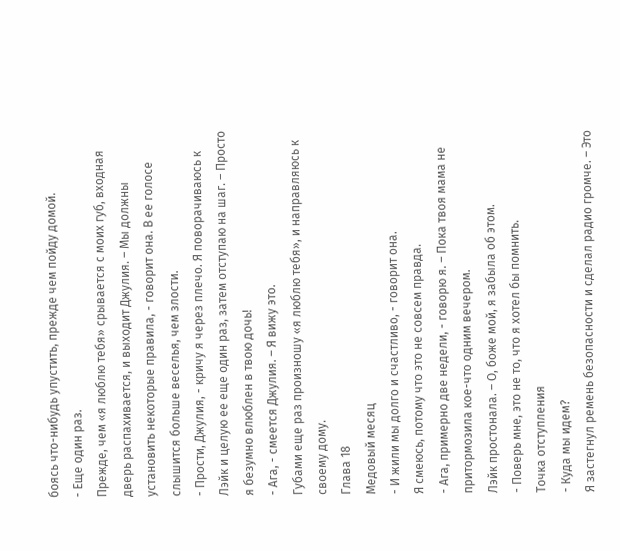боясь что-нибудь упустить, прежде чем пойду домой.
- Еще один раз.
Прежде, чем «я люблю тебя» срывается с моих губ, входная дверь распахивается, и выходит Джулия. – Мы должны установить некоторые правила, - говорит она. В ее голосе слышится больше веселья, чем злости.
- Прости, Джулия, - кричу я через плечо. Я поворачиваюсь к Лэйк и целую ее еще один раз, затем отступаю на шаг. – Просто я безумно влюблен в твою дочь!
- Ага, - смеется Джулия. – Я вижу это.
Губами еще раз произношу «я люблю тебя», и направляюсь к своему дому.
Глава 18
Медовый месяц
- И жили мы долго и счастливо, - говорит она.
Я смеюсь, потому что это не совсем правда.
- Ага, примерно две недели, - говорю я. – Пока твоя мама не притормозила кое-что одним вечером.
Лэйк простонала. – О, боже мой, я забыла об этом.
- Поверь мне, это не то, что я хотел бы помнить.
Точка отступления
- Куда мы идем?
Я застегнул ремень безопасности и сделал радио громче. – Это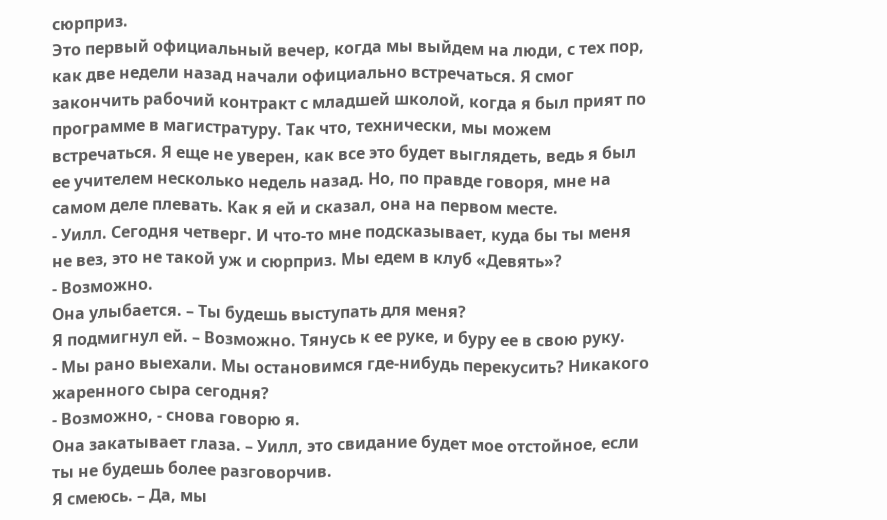сюрприз.
Это первый официальный вечер, когда мы выйдем на люди, с тех пор, как две недели назад начали официально встречаться. Я смог закончить рабочий контракт с младшей школой, когда я был прият по программе в магистратуру. Так что, технически, мы можем встречаться. Я еще не уверен, как все это будет выглядеть, ведь я был ее учителем несколько недель назад. Но, по правде говоря, мне на самом деле плевать. Как я ей и сказал, она на первом месте.
- Уилл. Сегодня четверг. И что-то мне подсказывает, куда бы ты меня не вез, это не такой уж и сюрприз. Мы едем в клуб «Девять»?
- Возможно.
Она улыбается. – Ты будешь выступать для меня?
Я подмигнул ей. – Возможно. Тянусь к ее руке, и буру ее в свою руку.
- Мы рано выехали. Мы остановимся где-нибудь перекусить? Никакого жаренного сыра сегодня?
- Возможно, - снова говорю я.
Она закатывает глаза. – Уилл, это свидание будет мое отстойное, если ты не будешь более разговорчив.
Я смеюсь. – Да, мы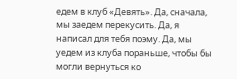едем в клуб «Девять». Да, сначала, мы заедем перекусить. Да, я написал для тебя поэму. Да, мы уедем из клуба пораньше, чтобы бы могли вернуться ко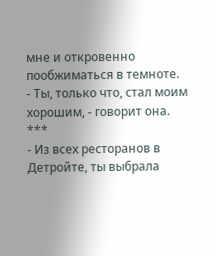мне и откровенно пообжиматься в темноте.
- Ты, только что, стал моим хорошим, - говорит она.
***
- Из всех ресторанов в Детройте, ты выбрала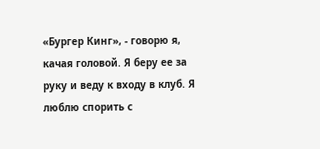«Бургер Кинг», - говорю я, качая головой. Я беру ее за руку и веду к входу в клуб. Я люблю спорить с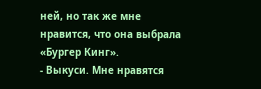ней, но так же мне нравится, что она выбрала «Бургер Кинг».
- Выкуси. Мне нравятся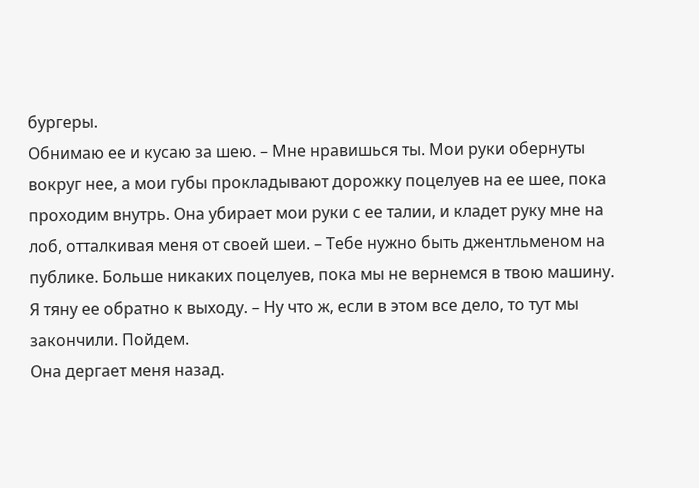бургеры.
Обнимаю ее и кусаю за шею. – Мне нравишься ты. Мои руки обернуты вокруг нее, а мои губы прокладывают дорожку поцелуев на ее шее, пока проходим внутрь. Она убирает мои руки с ее талии, и кладет руку мне на лоб, отталкивая меня от своей шеи. – Тебе нужно быть джентльменом на публике. Больше никаких поцелуев, пока мы не вернемся в твою машину.
Я тяну ее обратно к выходу. – Ну что ж, если в этом все дело, то тут мы закончили. Пойдем.
Она дергает меня назад.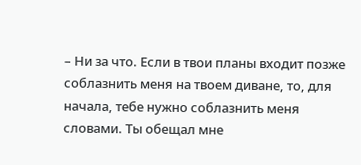– Ни за что. Если в твои планы входит позже соблазнить меня на твоем диване, то, для начала, тебе нужно соблазнить меня словами. Ты обещал мне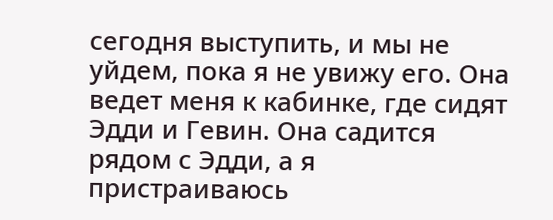сегодня выступить, и мы не уйдем, пока я не увижу его. Она ведет меня к кабинке, где сидят Эдди и Гевин. Она садится рядом с Эдди, а я пристраиваюсь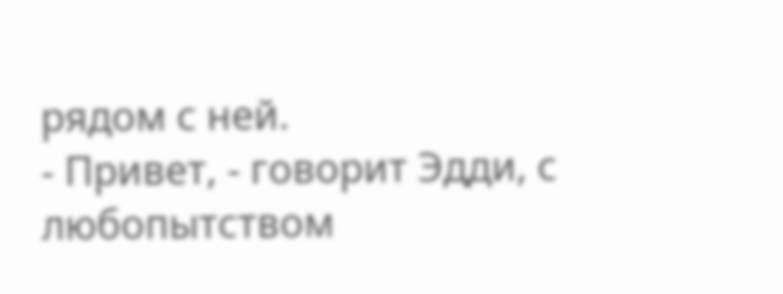рядом с ней.
- Привет, - говорит Эдди, с любопытством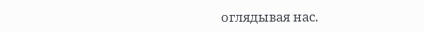оглядывая нас.